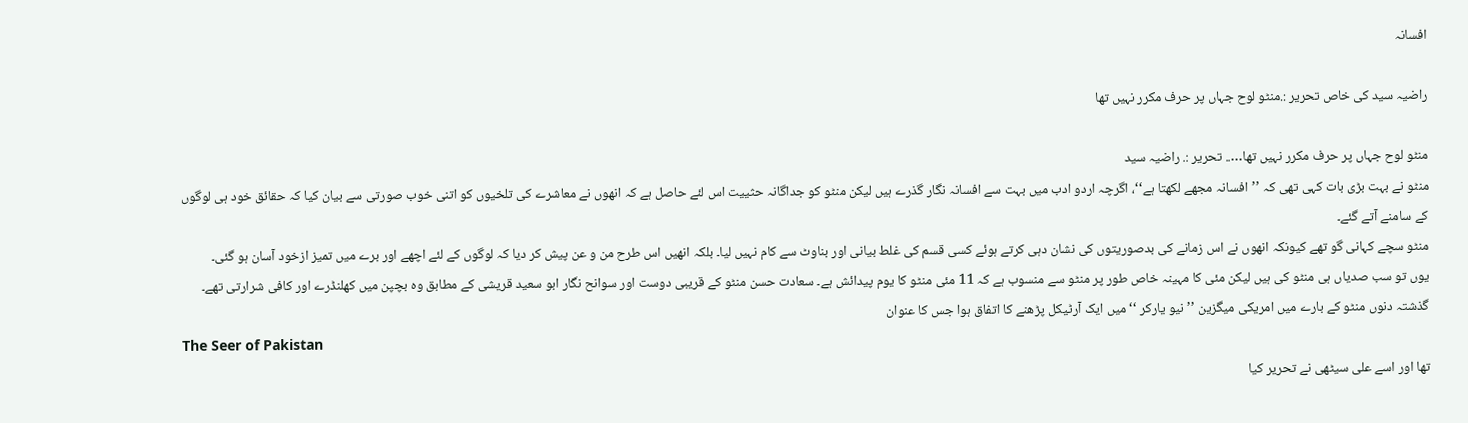افسانہ

راضیہ سید کی خاص تحریر :.منٹو لوح جہاں پر حرف مکرر نہیں تھا

منٹو لوح جہاں پر حرف مکرر نہیں تھا….. تحریر :. راضیہ سید
منٹو نے بہت بڑی بات کہی تھی کہ ’’افسانہ مجھے لکھتا ہے‘‘، اگرچہ اردو ادب میں بہت سے افسانہ نگار گذرے ہیں لیکن منٹو کو جداگانہ حثییت اس لئے حاصل ہے کہ انھوں نے معاشرے کی تلخیوں کو اتنی خوب صورتی سے بیان کیا کہ حقائق خود ہی لوگوں کے سامنے آتے گئے۔
منٹو سچے کہانی گو تھے کیونکہ انھوں نے اس زمانے کی بدصوریتوں کی نشان دہی کرتے ہوئے کسی قسم کی غلط بیانی اور بناوٹ سے کام نہیں لیا۔ بلکہ انھیں اس طرح من و عن پیش کر دیا کہ لوگوں کے لئے اچھے اور برے میں تمیز ازخود آسان ہو گئی۔
یوں تو سب صدیاں ہی منٹو کی ہیں لیکن مئی کا مہینہ خاص طور پر منٹو سے منسوب ہے کہ 11 مئی منٹو کا یوم پیدائش ہے۔ سعادت حسن منٹو کے قریبی دوست اور سوانح نگار ابو سعید قریشی کے مطابق وہ بچپن میں کھلنڈرے اور کافی شرارتی تھے۔ گذشتہ دنوں منٹو کے بارے میں امریکی میگزین ’’ نیو یارکر ‘‘ میں ایک آرٹیکل پڑھنے کا اتفاق ہوا جس کا عنوان
The Seer of Pakistan
تھا اور اسے علی سیٹھی نے تحریر کیا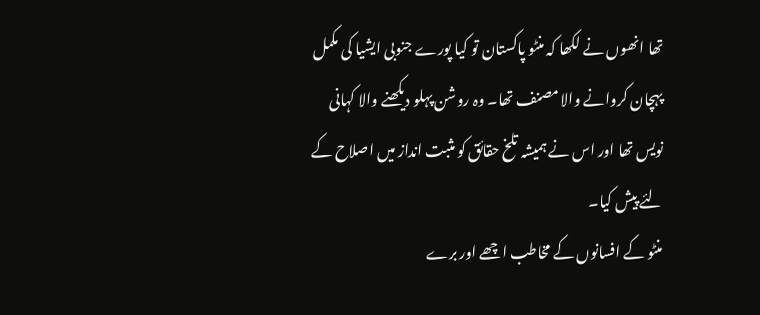تھا انھوں نے لکھا کہ منٹو پاکستان تو کیا پورے جنوبی ایشیا کی مکمل پہچان کروانے والا مصنف تھا۔ وہ روشن پہلو دیکھنے والا کہانی نویس تھا اور اس نے ہمیشہ تلخ حقائق کو مثبت انداز میں اصلاح کے لئے پیش کیا۔
منٹو کے افسانوں کے مخاطب اچھے اور برے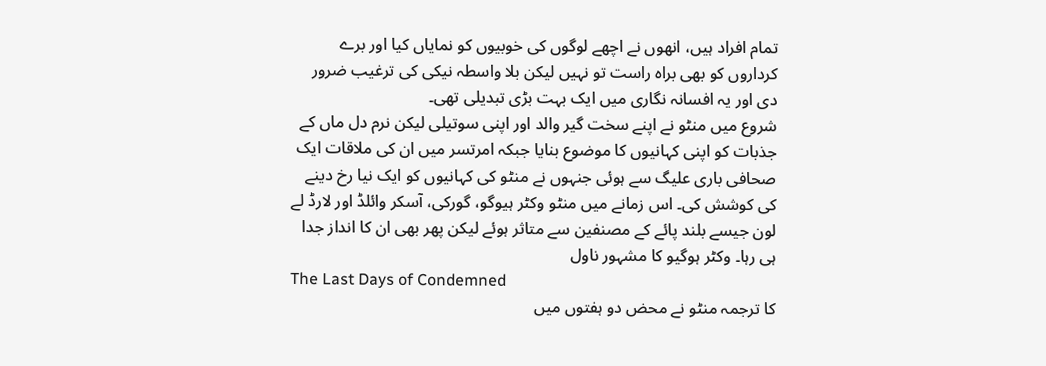تمام افراد ہیں، انھوں نے اچھے لوگوں کی خوبیوں کو نمایاں کیا اور برے کرداروں کو بھی براہ راست تو نہیں لیکن بلا واسطہ نیکی کی ترغیب ضرور دی اور یہ افسانہ نگاری میں ایک بہت بڑی تبدیلی تھی۔
شروع میں منٹو نے اپنے سخت گیر والد اور اپنی سوتیلی لیکن نرم دل ماں کے جذبات کو اپنی کہانیوں کا موضوع بنایا جبکہ امرتسر میں ان کی ملاقات ایک صحافی باری علیگ سے ہوئی جنہوں نے منٹو کی کہانیوں کو ایک نیا رخ دینے کی کوشش کی۔ اس زمانے میں منٹو وکٹر ہیوگو، گورکی، آسکر وائلڈ اور لارڈ لے لون جیسے بلند پائے کے مصنفین سے متاثر ہوئے لیکن پھر بھی ان کا انداز جدا ہی رہا۔ وکٹر ہوگیو کا مشہور ناول
The Last Days of Condemned
کا ترجمہ منٹو نے محض دو ہفتوں میں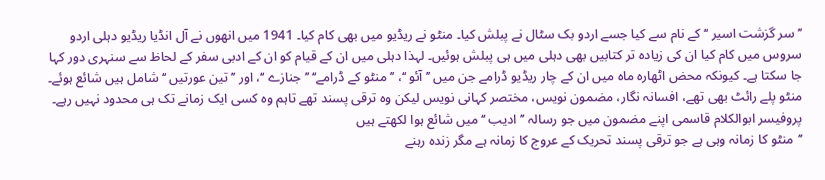’’ سر گزشت اسیر ‘‘ کے نام سے کیا جسے اردو بک سٹال نے پبلش کیا۔ منٹو نے ریڈیو میں بھی کام کیا۔ 1941 میں انھوں نے آل انڈیا ریڈیو دہلی اردو سروس میں کام کیا ان کی زیادہ تر کتابیں بھی دہلی میں ہی پبلش ہوئیں۔ لہذا دہلی میں ان کے قیام کو ان کے ادبی سفر کے لحاظ سے سنہری دور کہا جا سکتا ہے۔ کیونکہ محض اٹھارہ ماہ میں ان کے چار ریڈیو ڈرامے جن میں ’’ آئو ‘‘، ’’ منٹو کے ڈرامے‘‘ ’’ جنازے ‘‘، اور ’’ تین عورتیں ‘‘ شامل ہیں شائع ہوئے۔
منٹو پلے رائٹ بھی تھے، افسانہ نگار، مضمون نویس، مختصر کہانی نویس لیکن وہ ترقی پسند تھے تاہم وہ کسی ایک زمانے تک ہی محدود نہیں رہے۔ پروفیسر ابوالکلام قاسمی اپنے مضمون میں جو رسالہ ’’ادیب ‘‘ میں شائع ہوا لکھتے ہیں
’’منٹو کا زمانہ وہی ہے جو ترقی پسند تحریک کے عروج کا زمانہ ہے مگر زندہ رہنے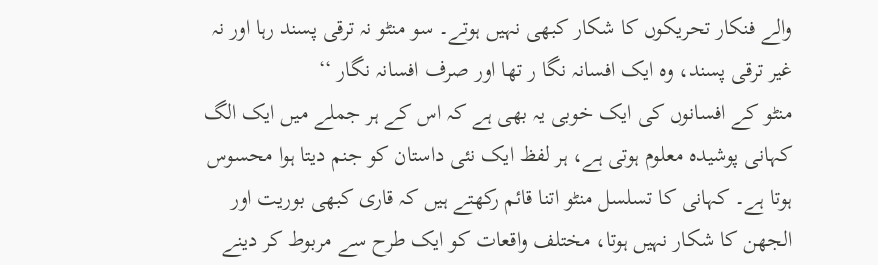والے فنکار تحریکوں کا شکار کبھی نہیں ہوتے۔ سو منٹو نہ ترقی پسند رہا اور نہ غیر ترقی پسند، وہ ایک افسانہ نگا ر تھا اور صرف افسانہ نگار ‘‘
منٹو کے افسانوں کی ایک خوبی یہ بھی ہے کہ اس کے ہر جملے میں ایک الگ کہانی پوشیدہ معلوم ہوتی ہے، ہر لفظ ایک نئی داستان کو جنم دیتا ہوا محسوس ہوتا ہے۔ کہانی کا تسلسل منٹو اتنا قائم رکھتے ہیں کہ قاری کبھی بوریت اور الجھن کا شکار نہیں ہوتا، مختلف واقعات کو ایک طرح سے مربوط کر دینے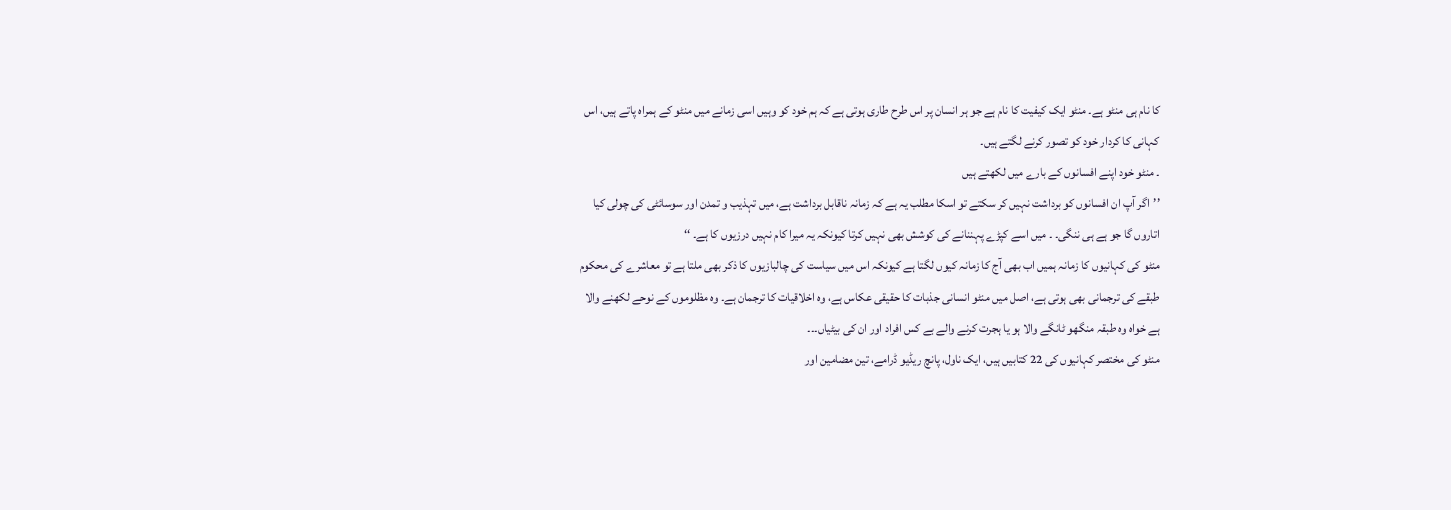کا نام ہی منٹو ہے۔ منٹو ایک کیفیت کا نام ہے جو ہر انسان پر اس طرح طاری ہوتی ہے کہ ہم خود کو وہیں اسی زمانے میں منٹو کے ہمراہ پاتے ہیں، اس کہانی کا کردار خود کو تصور کرنے لگتے ہیں۔
۔ منٹو خود اپنے افسانوں کے بارے میں لکھتے ہیں
’’اگر آپ ان افسانوں کو برداشت نہیں کر سکتے تو اسکا مطلب یہ ہے کہ زمانہ ناقابل برداشت ہے، میں تہذیب و تمدن اور سوسائٹی کی چولی کیا اتاروں گا جو ہے ہی ننگی۔ ۔ میں اسے کپڑے پہننانے کی کوشش بھی نہیں کرتا کیونکہ یہ میرا کام نہیں درزیوں کا ہے۔ ‘‘
منٹو کی کہانیوں کا زمانہ ہمیں اب بھی آج کا زمانہ کیوں لگتا ہے کیونکہ اس میں سیاست کی چالبازیوں کا ذکر بھی ملتا ہے تو معاشرے کی محکوم طبقے کی ترجمانی بھی ہوتی ہے، اصل میں منٹو انسانی جذبات کا حقیقی عکاس ہے، وہ اخلاقیات کا ترجمان ہے۔ وہ مظلوموں کے نوحے لکھنے والا ہے خواہ وہ طبقہ منگھو ٹانگے والا ہو یا ہجرت کرنے والے بے کس افراد اور ان کی بیٹیاں۔۔۔
منٹو کی مختصر کہانیوں کی 22 کتابیں ہیں، ایک ناول، پانچ ریڈیو ڈرامے، تین مضامین اور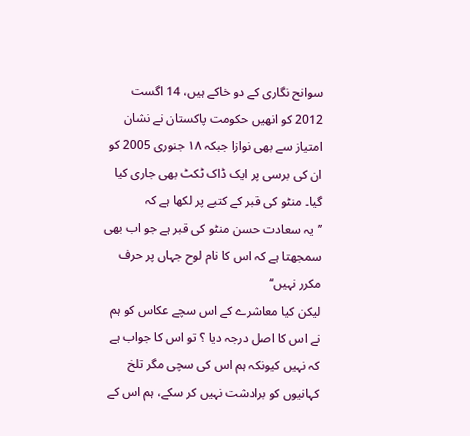سوانح نگاری کے دو خاکے ہیں، 14 اگست 2012 کو انھیں حکومت پاکستان نے نشان امتیاز سے بھی نوازا جبکہ ۱۸ جنوری 2005 کو ان کی برسی پر ایک ڈاک ٹکٹ بھی جاری کیا گیا۔ منٹو کی قبر کے کتبے پر لکھا ہے کہ
’’یہ سعادت حسن منٹو کی قبر ہے جو اب بھی سمجھتا ہے کہ اس کا نام لوح جہاں پر حرف مکرر نہیں‘‘
لیکن کیا معاشرے کے اس سچے عکاس کو ہم نے اس کا اصل درجہ دیا ؟ تو اس کا جواب ہے کہ نہیں کیونکہ ہم اس کی سچی مگر تلخ کہانیوں کو برادشت نہیں کر سکے، ہم اس کے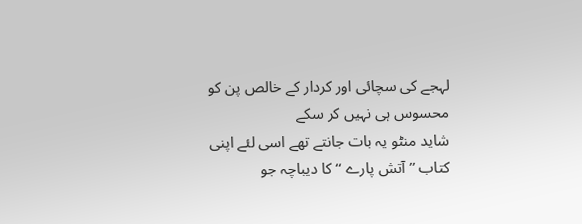لہجے کی سچائی اور کردار کے خالص پن کو محسوس ہی نہیں کر سکے
شاید منٹو یہ بات جانتے تھے اسی لئے اپنی کتاب ’’ آتش پارے ‘‘ کا دیباچہ جو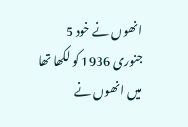انھوں نے خود 5 جنوری 1936 کو لکھا تھا میں انھوں نے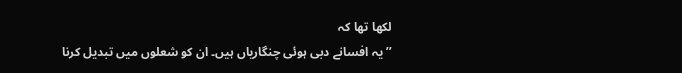لکھا تھا کہ
’’ یہ افسانے دبی ہوئی چنگاریاں ہیں۔ ان کو شعلوں میں تبدیل کرنا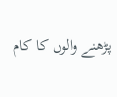پڑھنے والوں کا کام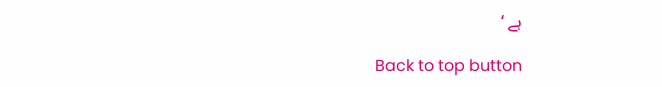ہے ‘

Back to top button